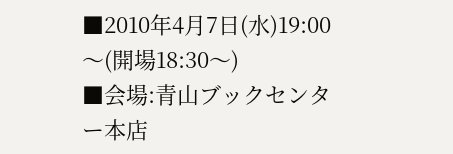■2010年4月7日(水)19:00〜(開場18:30〜)
■会場:青山ブックセンター本店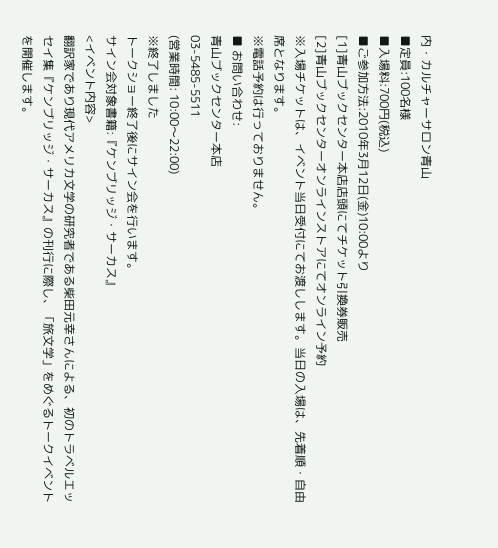内・カルチャーサロン青山
■定員:100名様
■入場料:700円(税込)
■ご参加方法:2010年3月12日(金)10:00より
[1]青山ブックセンター本店店頭にてチケット引換券販売
[2]青山ブックセンターオンラインストアにてオンライン予約
※入場チケットは、イベント当日受付にてお渡しします。当日の入場は、先着順・自由席となります。
※電話予約は行っておりません。
■ お問い合わせ:
青山ブックセンター本店
03-5485-5511
(営業時間: 10:00〜22:00)
※終了しました
トークショー終了後にサイン会を行います。
サイン会対象書籍:『ケンブリッジ・サーカス』
<イベント内容>
翻訳家であり現代アメリカ文学の研究者である柴田元幸さんによる、初のトラベルエッセイ集『ケンブリッジ・サーカス』の刊行に際し、「旅文学」をめぐるトークイベントを開催します。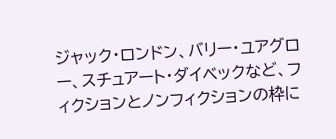ジャック・ロンドン、バリー・ユアグロー、スチュアート・ダイベックなど、フィクションとノンフィクションの枠に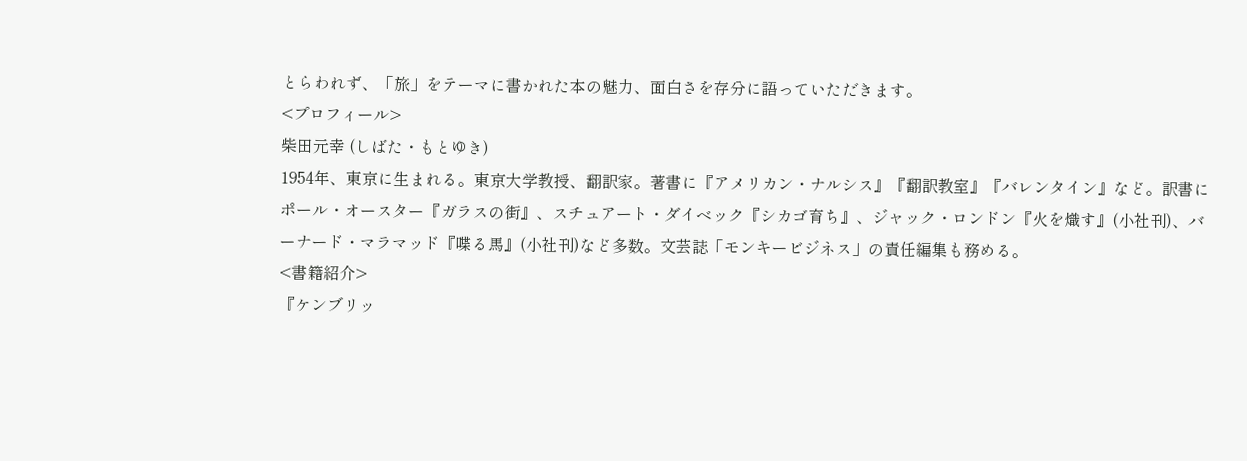とらわれず、「旅」をテーマに書かれた本の魅力、面白さを存分に語っていただきます。
<プロフィール>
柴田元幸 (しばた・もとゆき)
1954年、東京に生まれる。東京大学教授、翻訳家。著書に『アメリカン・ナルシス』『翻訳教室』『バレンタイン』など。訳書にポール・オースター『ガラスの街』、スチュアート・ダイベック『シカゴ育ち』、ジャック・ロンドン『火を熾す』(小社刊)、バーナード・マラマッド『喋る馬』(小社刊)など多数。文芸誌「モンキービジネス」の責任編集も務める。
<書籍紹介>
『ケンブリッ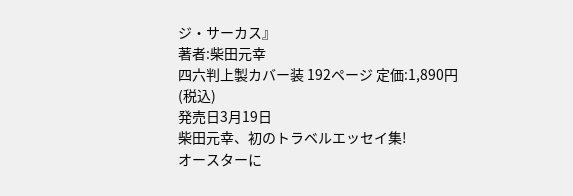ジ・サーカス』
著者:柴田元幸
四六判上製カバー装 192ページ 定価:1,890円(税込)
発売日3月19日
柴田元幸、初のトラベルエッセイ集!
オースターに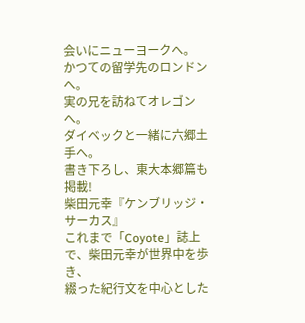会いにニューヨークへ。
かつての留学先のロンドンへ。
実の兄を訪ねてオレゴンへ。
ダイベックと一緒に六郷土手へ。
書き下ろし、東大本郷篇も掲載!
柴田元幸『ケンブリッジ・サーカス』
これまで「Coyote」誌上で、柴田元幸が世界中を歩き、
綴った紀行文を中心とした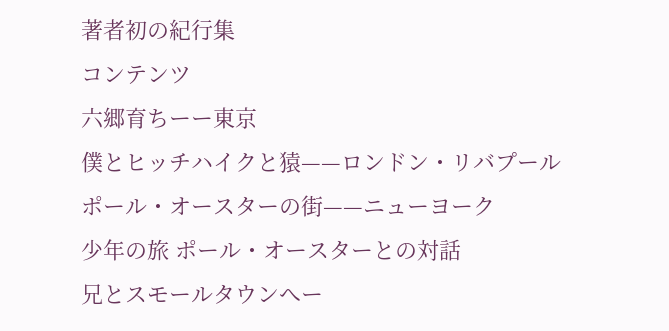著者初の紀行集
コンテンツ
六郷育ちーー東京
僕とヒッチハイクと猿——ロンドン・リバプール
ポール・オースターの街——ニューヨーク
少年の旅 ポール・オースターとの対話
兄とスモールタウンへー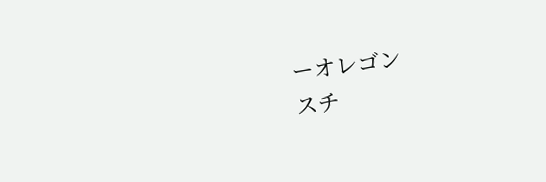ーオレゴン
スチ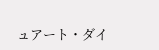ュアート・ダイ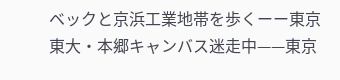ベックと京浜工業地帯を歩くーー東京
東大・本郷キャンバス迷走中——東京